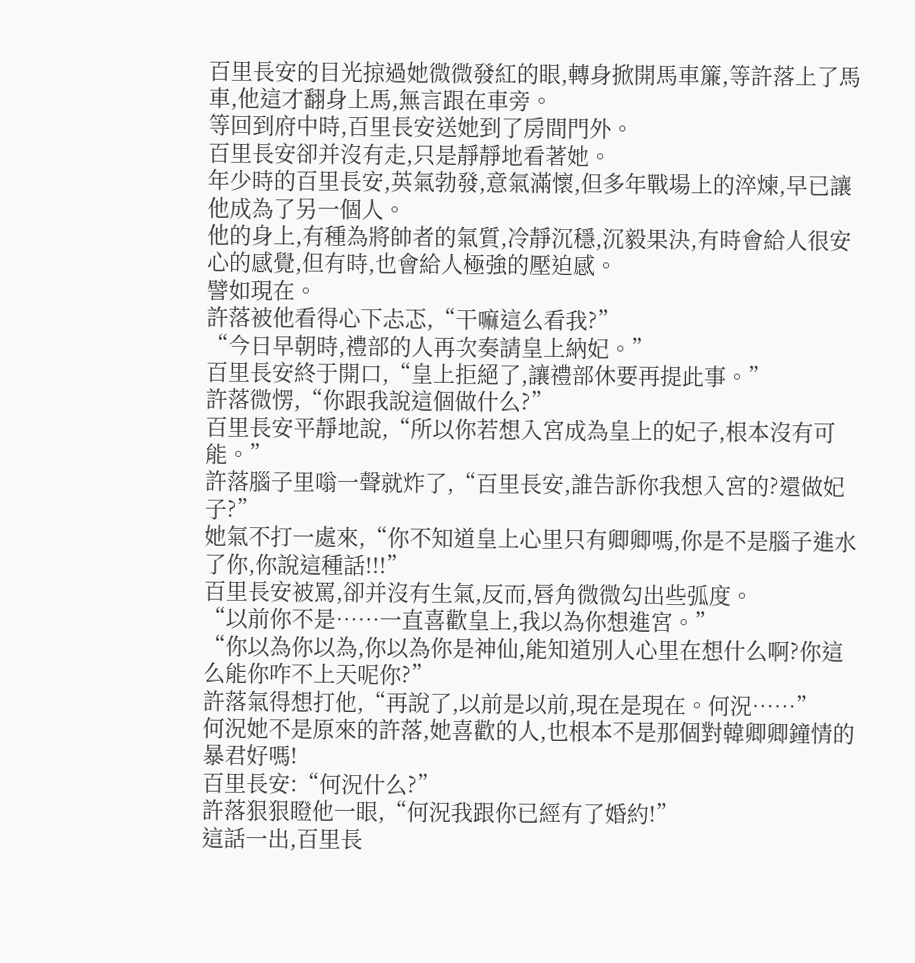百里長安的目光掠過她微微發紅的眼,轉身掀開馬車簾,等許落上了馬車,他這才翻身上馬,無言跟在車旁。
等回到府中時,百里長安送她到了房間門外。
百里長安卻并沒有走,只是靜靜地看著她。
年少時的百里長安,英氣勃發,意氣滿懷,但多年戰場上的淬煉,早已讓他成為了另一個人。
他的身上,有種為將帥者的氣質,冷靜沉穩,沉毅果決,有時會給人很安心的感覺,但有時,也會給人極強的壓迫感。
譬如現在。
許落被他看得心下忐忑,“干嘛這么看我?”
“今日早朝時,禮部的人再次奏請皇上納妃。”
百里長安終于開口,“皇上拒絕了,讓禮部休要再提此事。”
許落微愣,“你跟我說這個做什么?”
百里長安平靜地說,“所以你若想入宮成為皇上的妃子,根本沒有可能。”
許落腦子里嗡一聲就炸了,“百里長安,誰告訴你我想入宮的?還做妃子?”
她氣不打一處來,“你不知道皇上心里只有卿卿嗎,你是不是腦子進水了你,你說這種話!!!”
百里長安被罵,卻并沒有生氣,反而,唇角微微勾出些弧度。
“以前你不是……一直喜歡皇上,我以為你想進宮。”
“你以為你以為,你以為你是神仙,能知道別人心里在想什么啊?你這么能你咋不上天呢你?”
許落氣得想打他,“再說了,以前是以前,現在是現在。何況……”
何況她不是原來的許落,她喜歡的人,也根本不是那個對韓卿卿鐘情的暴君好嗎!
百里長安:“何況什么?”
許落狠狠瞪他一眼,“何況我跟你已經有了婚約!”
這話一出,百里長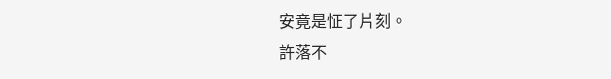安竟是怔了片刻。
許落不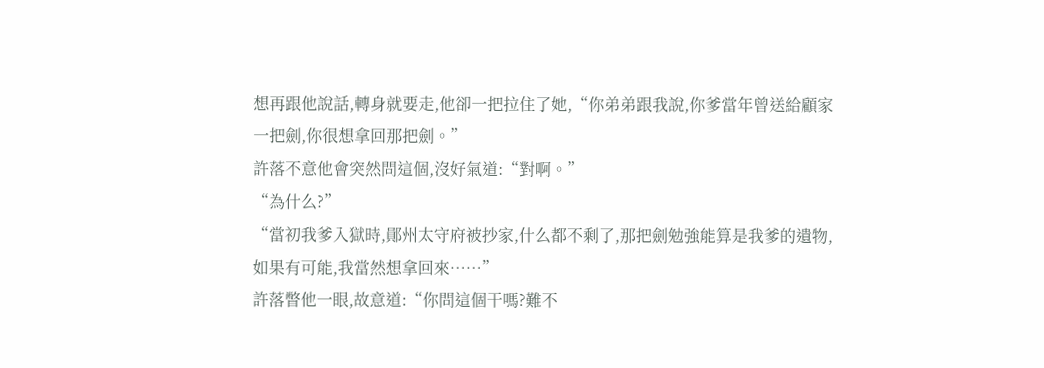想再跟他說話,轉身就要走,他卻一把拉住了她,“你弟弟跟我說,你爹當年曾送給顧家一把劍,你很想拿回那把劍。”
許落不意他會突然問這個,沒好氣道:“對啊。”
“為什么?”
“當初我爹入獄時,鄖州太守府被抄家,什么都不剩了,那把劍勉強能算是我爹的遺物,如果有可能,我當然想拿回來……”
許落瞥他一眼,故意道:“你問這個干嗎?難不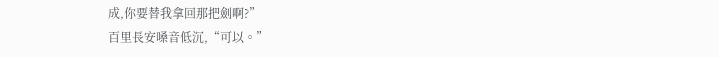成,你要替我拿回那把劍啊?”
百里長安嗓音低沉,“可以。”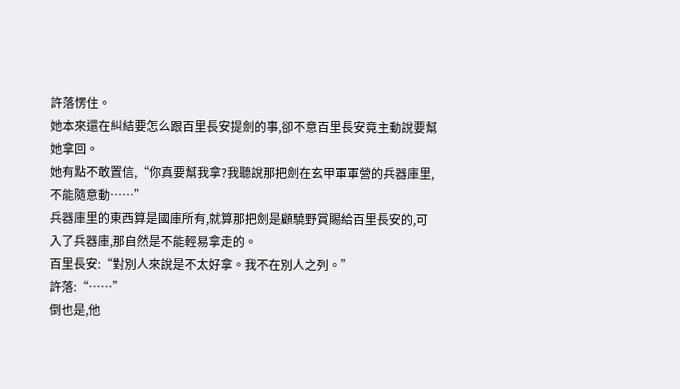許落愣住。
她本來還在糾結要怎么跟百里長安提劍的事,卻不意百里長安竟主動說要幫她拿回。
她有點不敢置信,“你真要幫我拿?我聽說那把劍在玄甲軍軍營的兵器庫里,不能隨意動……”
兵器庫里的東西算是國庫所有,就算那把劍是顧驍野賞賜給百里長安的,可入了兵器庫,那自然是不能輕易拿走的。
百里長安:“對別人來說是不太好拿。我不在別人之列。”
許落:“……”
倒也是,他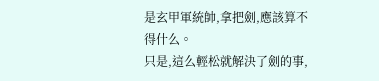是玄甲軍統帥,拿把劍,應該算不得什么。
只是,這么輕松就解決了劍的事,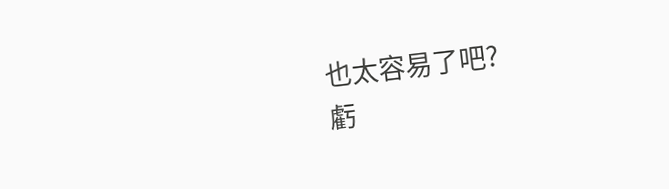也太容易了吧?
虧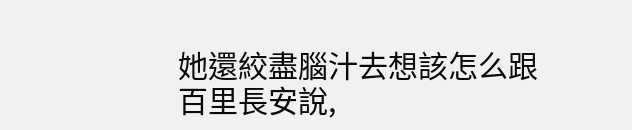她還絞盡腦汁去想該怎么跟百里長安說,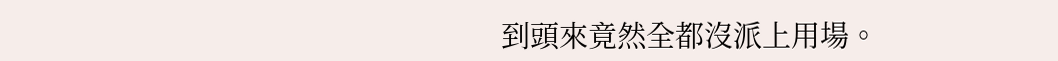到頭來竟然全都沒派上用場。